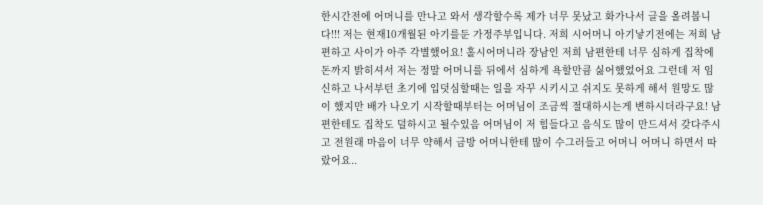한시간전에 어머니를 만나고 와서 생각할수록 제가 너무 못났고 화가나서 글을 올려봅니다!!! 저는 현재10개월된 아기를둔 가정주부입니다. 저희 시어머니 아기낳기전에는 저희 남편하고 사이가 아주 각별했어요! 홀시어머니라 장남인 저희 남편한테 너무 심하게 집착에 돈까지 밝히셔서 저는 정말 어머니를 뒤에서 심하게 욕할만큼 싫어했었어요 그런데 저 임신하고 나서부턴 초기에 입덧심할때는 일을 자꾸 시키시고 쉬지도 못하게 해서 원망도 많이 했지만 배가 나오기 시작할때부터는 어머님이 조금씩 절대하시는게 변하시더라구요! 남편한테도 집착도 덜하시고 될수있음 어머님이 저 힘들다고 음식도 많이 만드셔서 갖다주시고 전원래 마음이 너무 약해서 금방 어머니한테 많이 수그러들고 어머니 어머니 하면서 따랐어요..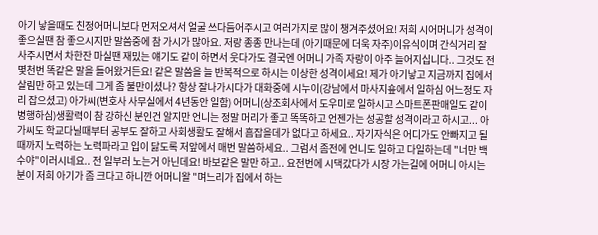아기 낳을때도 친정어머니보다 먼저오셔서 얼굴 쓰다듬어주시고 여러가지로 많이 챙겨주셨어요! 저희 시어머니가 성격이 좋으실땐 참 좋으시지만 말씀중에 참 가시가 많아요. 저랑 종종 만나는데 (아기때문에 더욱 자주)이유식이며 간식거리 잘 사주시면서 차한잔 마실땐 재밌는 얘기도 같이 하면서 웃다가도 결국엔 어머니 가족 자랑이 아주 늘어지십니다.. 그것도 전 몇천번 똑같은 말을 들어왔거든요! 같은 말씀을 늘 반복적으로 하시는 이상한 성격이세요! 제가 아기낳고 지금까지 집에서 살림만 하고 있는데 그게 좀 불만이셨나? 항상 잘나가시다가 대화중에 시누이(강남에서 마사지숖에서 일하심 어느정도 자리 잡으셨고) 아가씨(변호사 사무실에서 4년동안 일함) 어머니(상조회사에서 도우미로 일하시고 스마트폰판매일도 같이 병행하심)생활력이 참 강하신 분인건 알지만 언니는 정말 머리가 좋고 똑똑하고 언젠가는 성공할 성격이라고 하시고... 아가씨도 학교다닐때부터 공부도 잘하고 사회생활도 잘해서 흠잡을데가 없다고 하세요.. 자기자식은 어디가도 안빠지고 될때까지 노력하는 노력파라고 입이 닳도록 저앞에서 매번 말씀하세요.. 그럼서 좀전에 언니도 일하고 다일하는데 "너만 백수야"이러시네요.. 전 일부러 노는거 아닌데요! 바보같은 말만 하고.. 요전번에 시댁갔다가 시장 가는길에 어머니 아시는 분이 저희 아기가 좀 크다고 하니깐 어머니왈 "며느리가 집에서 하는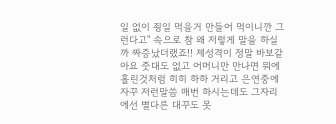일 없이 죙일 먹을거 만들어 먹이니깐 그런다고" 속으로 참 왜 저렇게 말을 하실까 짜증났더랬죠!! 제성격이 정말 바보같아요 줏대도 없고 어머니만 만나면 뭐에 홀린것처럼 히히 하하 거리고 은연중에 자꾸 저런말씀 매번 하시는데도 그자리에선 별다른 대꾸도 못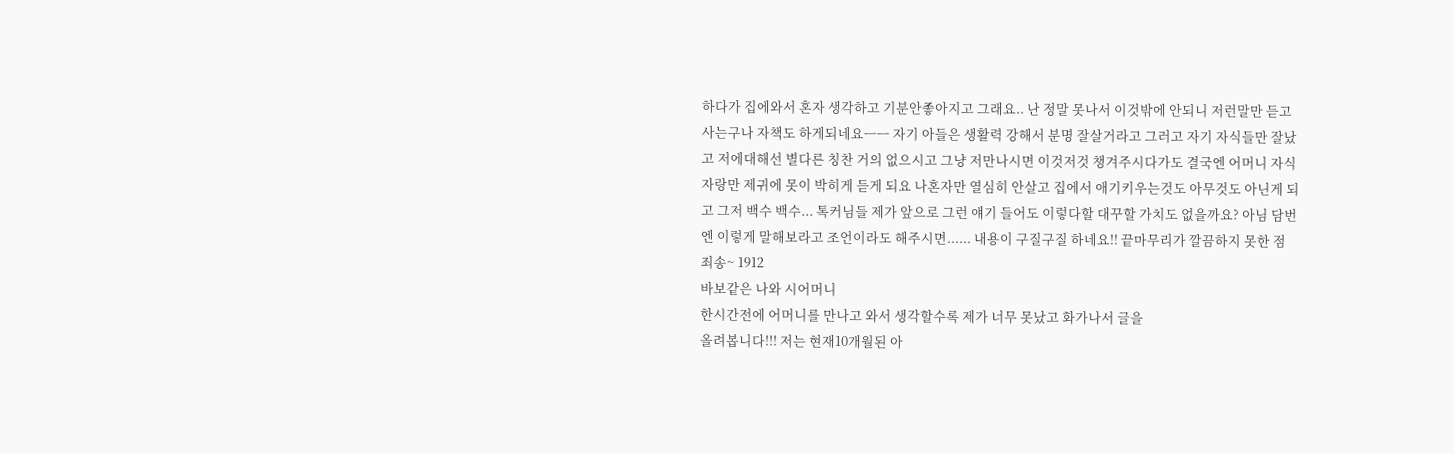하다가 집에와서 혼자 생각하고 기분안좋아지고 그래요.. 난 정말 못나서 이것밖에 안되니 저런말만 듣고 사는구나 자책도 하게되네요ㅡㅡ 자기 아들은 생활력 강해서 분명 잘살거라고 그러고 자기 자식들만 잘났고 저에대해선 별다른 칭찬 거의 없으시고 그냥 저만나시면 이것저것 챙겨주시다가도 결국엔 어머니 자식 자랑만 제귀에 못이 박히게 듣게 되요 나혼자만 열심히 안살고 집에서 애기키우는것도 아무것도 아닌게 되고 그저 백수 백수... 톡커님들 제가 앞으로 그런 얘기 들어도 이렇다할 대꾸할 가치도 없을까요? 아님 담번엔 이렇게 말해보라고 조언이라도 해주시면...... 내용이 구질구질 하네요!! 끝마무리가 깔끔하지 못한 점 죄송~ 1912
바보같은 나와 시어머니
한시간전에 어머니를 만나고 와서 생각할수록 제가 너무 못났고 화가나서 글을
올려봅니다!!! 저는 현재10개월된 아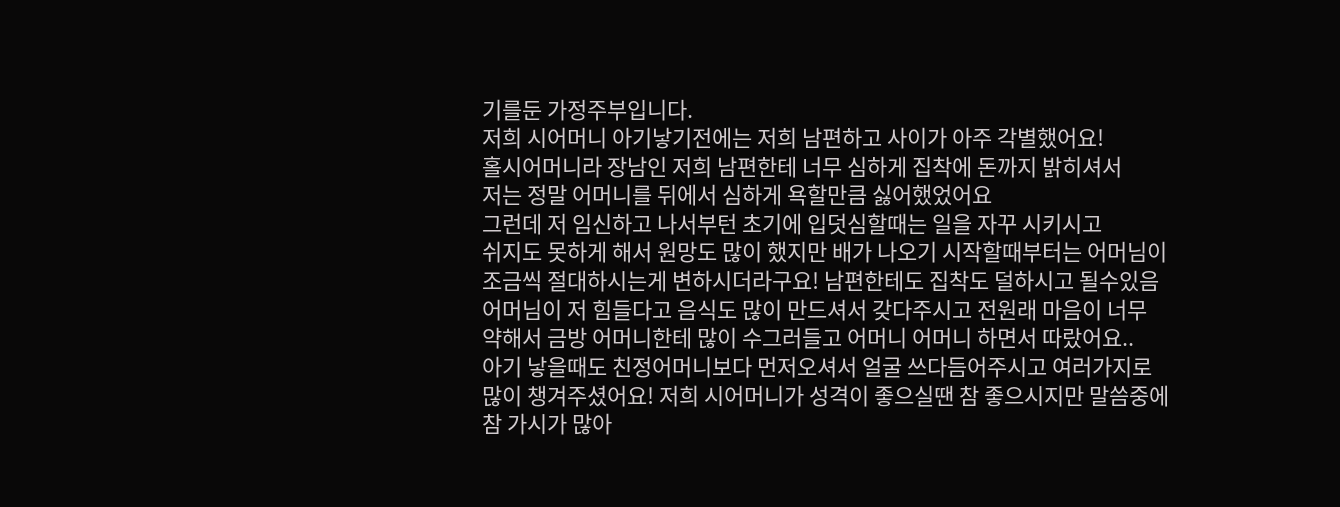기를둔 가정주부입니다.
저희 시어머니 아기낳기전에는 저희 남편하고 사이가 아주 각별했어요!
홀시어머니라 장남인 저희 남편한테 너무 심하게 집착에 돈까지 밝히셔서
저는 정말 어머니를 뒤에서 심하게 욕할만큼 싫어했었어요
그런데 저 임신하고 나서부턴 초기에 입덧심할때는 일을 자꾸 시키시고
쉬지도 못하게 해서 원망도 많이 했지만 배가 나오기 시작할때부터는 어머님이
조금씩 절대하시는게 변하시더라구요! 남편한테도 집착도 덜하시고 될수있음
어머님이 저 힘들다고 음식도 많이 만드셔서 갖다주시고 전원래 마음이 너무
약해서 금방 어머니한테 많이 수그러들고 어머니 어머니 하면서 따랐어요..
아기 낳을때도 친정어머니보다 먼저오셔서 얼굴 쓰다듬어주시고 여러가지로
많이 챙겨주셨어요! 저희 시어머니가 성격이 좋으실땐 참 좋으시지만 말씀중에
참 가시가 많아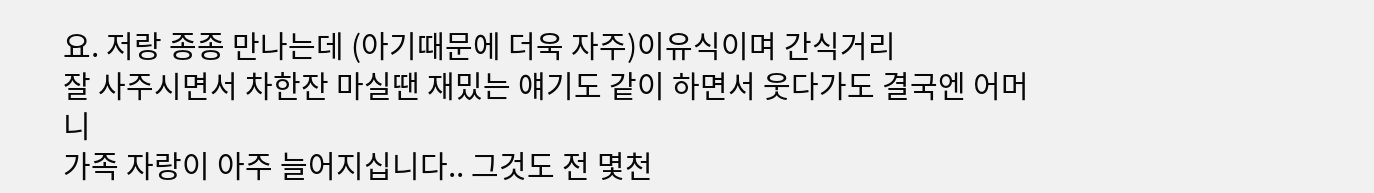요. 저랑 종종 만나는데 (아기때문에 더욱 자주)이유식이며 간식거리
잘 사주시면서 차한잔 마실땐 재밌는 얘기도 같이 하면서 웃다가도 결국엔 어머니
가족 자랑이 아주 늘어지십니다.. 그것도 전 몇천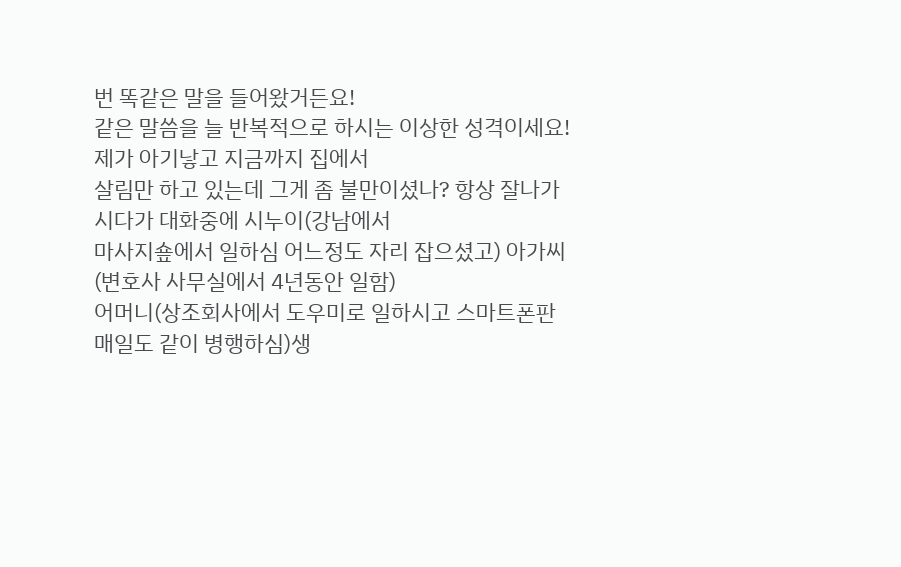번 똑같은 말을 들어왔거든요!
같은 말씀을 늘 반복적으로 하시는 이상한 성격이세요! 제가 아기낳고 지금까지 집에서
살림만 하고 있는데 그게 좀 불만이셨나? 항상 잘나가시다가 대화중에 시누이(강남에서
마사지숖에서 일하심 어느정도 자리 잡으셨고) 아가씨(변호사 사무실에서 4년동안 일함)
어머니(상조회사에서 도우미로 일하시고 스마트폰판매일도 같이 병행하심)생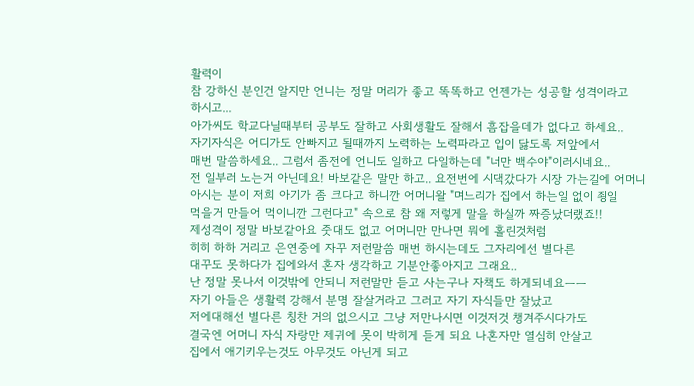활력이
참 강하신 분인건 알지만 언니는 정말 머리가 좋고 똑똑하고 언젠가는 성공할 성격이라고
하시고...
아가씨도 학교다닐때부터 공부도 잘하고 사회생활도 잘해서 흠잡을데가 없다고 하세요..
자기자식은 어디가도 안빠지고 될때까지 노력하는 노력파라고 입이 닳도록 저앞에서
매번 말씀하세요.. 그럼서 좀전에 언니도 일하고 다일하는데 "너만 백수야"이러시네요..
전 일부러 노는거 아닌데요! 바보같은 말만 하고.. 요전번에 시댁갔다가 시장 가는길에 어머니
아시는 분이 저희 아기가 좀 크다고 하니깐 어머니왈 "며느리가 집에서 하는일 없이 죙일
먹을거 만들어 먹이니깐 그런다고" 속으로 참 왜 저렇게 말을 하실까 짜증났더랬죠!!
제성격이 정말 바보같아요 줏대도 없고 어머니만 만나면 뭐에 홀린것처럼
히히 하하 거리고 은연중에 자꾸 저런말씀 매번 하시는데도 그자리에선 별다른
대꾸도 못하다가 집에와서 혼자 생각하고 기분안좋아지고 그래요..
난 정말 못나서 이것밖에 안되니 저런말만 듣고 사는구나 자책도 하게되네요ㅡㅡ
자기 아들은 생활력 강해서 분명 잘살거라고 그러고 자기 자식들만 잘났고
저에대해선 별다른 칭찬 거의 없으시고 그냥 저만나시면 이것저것 챙겨주시다가도
결국엔 어머니 자식 자랑만 제귀에 못이 박히게 듣게 되요 나혼자만 열심히 안살고
집에서 애기키우는것도 아무것도 아닌게 되고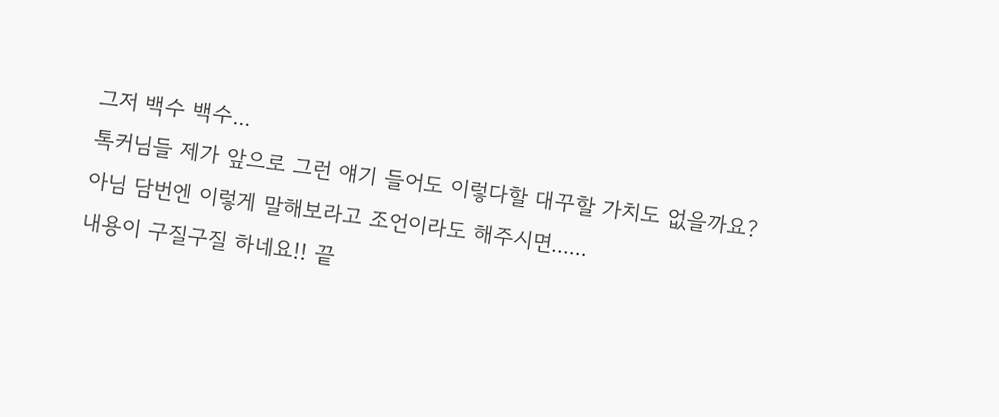그저 백수 백수...
톡커님들 제가 앞으로 그런 얘기 들어도 이렇다할 대꾸할 가치도 없을까요?
아님 담번엔 이렇게 말해보라고 조언이라도 해주시면......
내용이 구질구질 하네요!! 끝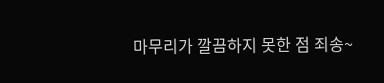마무리가 깔끔하지 못한 점 죄송~